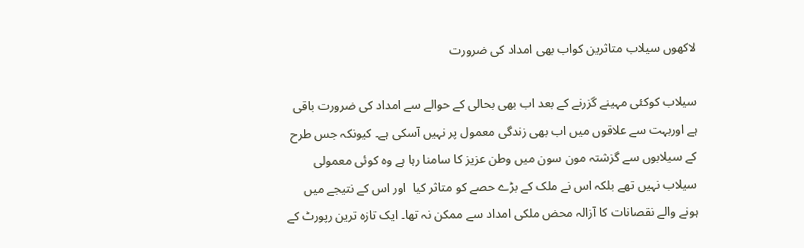لاکھوں سیلاب متاثرین کواب بھی امداد کی ضرورت

سیلاب کوکئی مہینے گزرنے کے بعد اب بھی بحالی کے حوالے سے امداد کی ضرورت باقی ہے اوربہت سے علاقوں میں اب بھی زندگی معمول پر نہیں آسکی ہے۔ کیونکہ جس طرح کے سیلابوں سے گزشتہ مون سون میں وطن عزیز کا سامنا رہا ہے وہ کوئی معمولی سیلاب نہیں تھے بلکہ اس نے ملک کے بڑے حصے کو متاثر کیا  اور اس کے نتیجے میں ہونے والے نقصانات کا آزالہ محض ملکی امداد سے ممکن نہ تھا۔ ایک تازہ ترین رپورٹ کے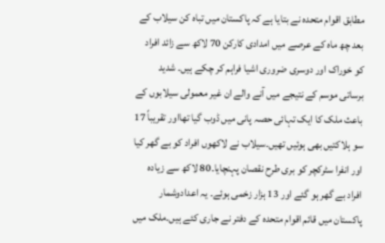مطابق اقوام متحدہ نے بتایا ہے کہ پاکستان میں تباہ کن سیلاب کے بعد چھ ماہ کے عرصے میں امدادی کارکن 70 لاکھ سے زائد افراد کو خوراک اور دوسری ضروری اشیا فراہم کر چکے ہیں۔ شدید برساتی موسم کے نتیجے میں آنے والے ان غیر معمولی سیلابوں کے باعث ملک کا ایک تہائی حصہ پانی میں ڈوب گیا تھااور تقریباً 17 سو ہلاکتیں بھی ہوئیں تھیں۔سیلاب نے لاکھوں افراد کو بے گھر کیا اور انفرا سٹرکچر کو بری طرح نقصان پہنچایا۔80 لاکھ سے زیادہ افراد بے گھر ہو گئے اور 13 ہزار زخمی ہوئے۔ یہ اعدادوشمار پاکستان میں قائم اقوام متحدہ کے دفتر نے جاری کئے ہیں۔ملک میں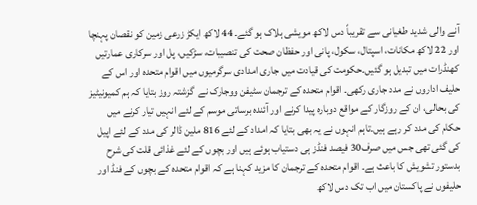آنے والی شدید طغیانی سے تقریباً دس لاکھ مویشی ہلاک ہو گئے۔ 44 لاکھ ایکڑ زرعی زمین کو نقصان پہنچا اور 22 لاکھ مکانات، اسپتال، سکول، پانی اور حفظان صحت کی تنصیبات، سڑکیں، پل اور سرکاری عمارتیں کھنڈرات میں تبدیل ہو گئیں۔حکومت کی قیادت میں جاری امدادی سرگرمیوں میں اقوام متحدہ اور اس کے حلیف اداروں نے مدد جاری رکھی۔ اقوام متحدہ کے ترجمان سٹیفن ووجارک نے  گزشتہ روز بتایا کہ ہم کمیونیٹیز کی بحالی، ان کے روزگار کے مواقع دوبارہ پیدا کرنے اور آئندہ برساتی موسم کے لئے انہیں تیار کرنے میں حکام کی مدد کر رہے ہیں۔تاہم انہوں نے یہ بھی بتایا کہ امداد کے لئے 816 ملین ڈالر کی مدد کے لئے اپیل کی گئی تھی جس میں صرف30 فیصد فنڈز ہی دستیاب ہوئے ہیں اور بچوں کے لئے غذائی قلت کی شرح بدستور تشویش کا باعث ہے۔ اقوام متحدہ کے ترجمان کا مزید کہنا ہے کہ اقوام متحدہ کے بچوں کے فنڈ اور حلیفوں نے پاکستان میں اب تک دس لاکھ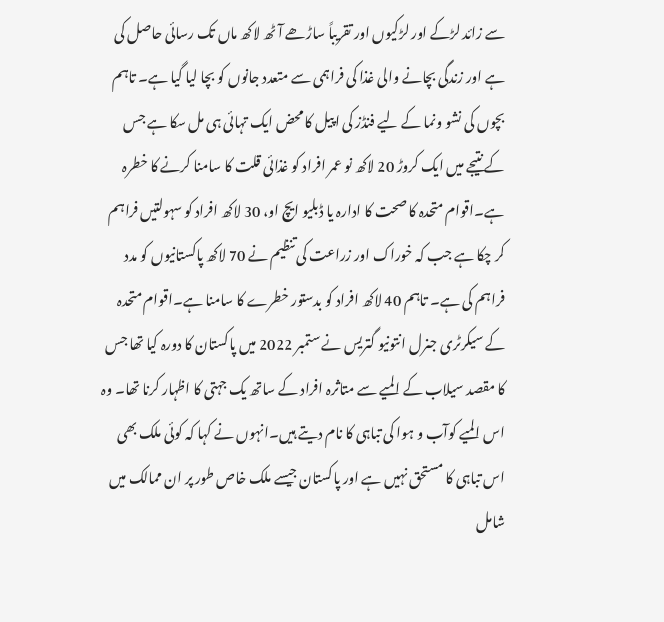سے زائد لڑکے اور لڑکیوں اور تقریباً ساڑھے آٹھ لاکھ ماں تک رسائی حاصل کی ہے اور زندگی بچانے والی غذا کی فراہمی سے متعدد جانوں کو بچا لیا گیا ہے۔ تاہم بچوں کی نشو ونما کے لیے فنڈز کی اپیل کا محض ایک تہائی ہی مل سکا ہے جس کے نتیجے میں ایک کروڑ 20 لاکھ نو عمر افراد کو غذائی قلت کا سامنا کرنے کا خطرہ ہے۔اقوام متحدہ کا صحت کا ادارہ یا ڈبلیو ایچ او، 30 لاکھ افراد کو سہولتیں فراہم کر چکا ہے جب کہ خوراک اور زراعت کی تنظیم نے 70 لاکھ پاکستانیوں کو مدد فراہم کی ہے۔ تاہم 40 لاکھ افراد کو بدستور خطرے کا سامنا ہے۔اقوام متحدہ کے سیکرٹری جنرل انتونیو گتریس نے ستمبر 2022 میں پاکستان کا دورہ کیا تھا جس کا مقصد سیلاب کے المیے سے متاثرہ افراد کے ساتھ یک جہتی کا اظہار کرنا تھا۔ وہ اس المیے کوآب و ہوا کی تباہی کا نام دیتے ہیں۔انہوں نے کہا کہ کوئی ملک بھی اس تباہی کا مستحق نہیں ہے اور پاکستان جیسے ملک خاص طور پر ان ممالک میں شامل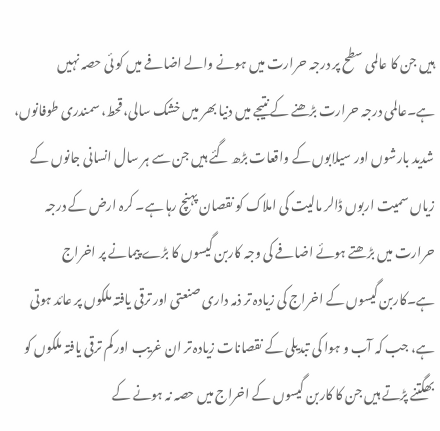ہیں جن کا عالمی سطح پر درجہ حرارت میں ہونے والے اضافے میں کو ئی حصہ نہیں ہے۔عالمی درجہ حرارت بڑھنے کے نتیجے میں دنیا بھر میں خشک سالی، قحط، سمندری طوفانوں، شدید بارشوں اور سیلابوں کے واقعات بڑھ گئے ہیں جن سے ہر سال انسانی جانوں کے زیاں سمیت اربوں ڈالر مالیت کی املاک کو نقصان پہنچ رہا ہے۔ کرہ ارض کے درجہ حرارت میں بڑھتے ہوئے اضافے کی وجہ کاربن گیسوں کا بڑے پیمانے پر اخراج ہے۔کاربن گیسوں کے اخراج کی زیادہ تر ذمہ داری صنعتی اور ترقی یافتہ ملکوں پر عائد ہوتی ہے، جب کہ آب و ہوا کی تبدیلی کے نقصانات زیادہ تر ان غریب اور کم ترقی یافتہ ملکوں کو بھگتنے پڑتے ہیں جن کا کاربن گیسوں کے اخراج میں حصہ نہ ہونے کے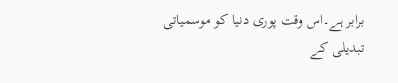برابر ہے۔اس وقت پوری دنیا کو موسمیاتی تبدیلی کے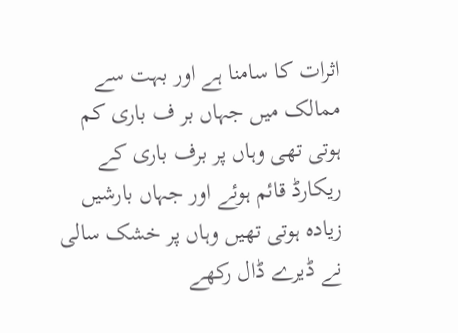اثرات کا سامنا ہے اور بہت سے ممالک میں جہاں بر ف باری کم ہوتی تھی وہاں پر برف باری کے ریکارڈ قائم ہوئے اور جہاں بارشیں زیادہ ہوتی تھیں وہاں پر خشک سالی نے ڈیرے ڈال رکھے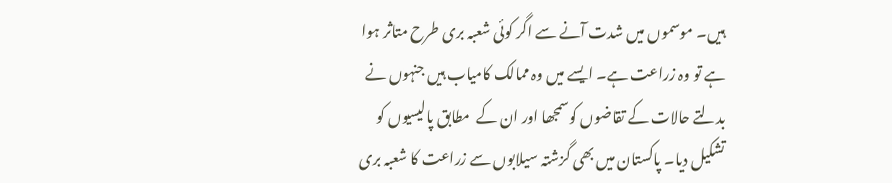ہیں۔ موسموں میں شدت آنے سے اگر کوئی شعبہ بری طرح متاثر ہوا ہے تو وہ زراعت ہے۔ ایسے میں وہ ممالک کامیاب ہیں جنہوں نے بدلتے حالات کے تقاضوں کوسمجھا اور ان کے  مطابق پالیسیوں کو تشکیل دیا۔ پاکستان میں بھی گزشتہ سیلابوں سے زراعت کا شعبہ بری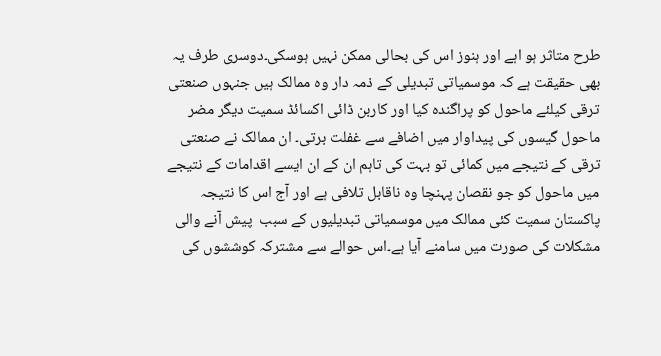طرح متاثر ہو اہے اور ہنوز اس کی بحالی ممکن نہیں ہوسکی۔دوسری طرف یہ بھی حقیقت ہے کہ موسمیاتی تبدیلی کے ذمہ دار وہ ممالک ہیں جنہوں صنعتی ترقی کیلئے ماحول کو پراگندہ کیا اور کاربن ڈائی اکسائڈ سمیت دیگر مضر ماحول گیسوں کی پیداوار میں اضافے سے غفلت برتی۔ ان ممالک نے صنعتی ترقی کے نتیجے میں کمائی تو بہت کی تاہم ان کے ان ایسے اقدامات کے نتیجے میں ماحول کو جو نقصان پہنچا وہ ناقابل تلافی ہے اور آج اس کا نتیجہ پاکستان سمیت کئی ممالک میں موسمیاتی تبدیلیوں کے سبب  پیش آنے والی مشکلات کی صورت میں سامنے آیا ہے۔اس حوالے سے مشترکہ کوششوں کی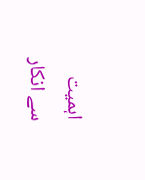اہمیت سے انکار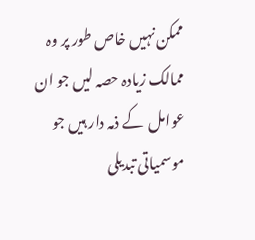ممکن نہیں خاص طور پر وہ ممالک زیادہ حصہ لیں جو ان عوامل  کے ذمہ دار ہیں جو موسمیاتی تبدیلی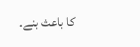کا باعث بنے۔